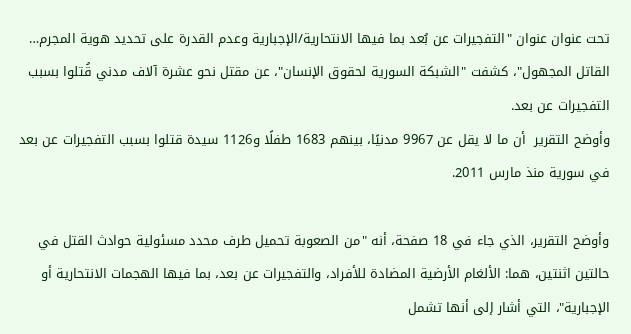تحت عنوان عنوان "التفجيرات عن بُعد بما فيها الانتحارية/الإجبارية وعدم القدرة على تحديد هوية المجرم… القاتل المجهول"، كشفت "الشبكة السورية لحقوق الإنسان"، عن مقتل نحو عشرة آلاف مدني قُتلوا بسبب التفجيرات عن بعد.
وأوضح التقرير  أن ما لا يقل عن 9967 مدنيًا، بينهم 1683 طفلًا و1126 سيدة قتلوا بسبب التفجيرات عن بعد في سورية منذ مارس 2011.

وأوضح التقرير، الذي جاء في 18 صفحة، أنه "من الصعوبة تحميل طرف محدد مسئولية حوادث القتل في حالتين اثنتين، هما: الألغام الأرضية المضادة للأفراد، والتفجيرات عن بعد، بما فيها الهجمات الانتحارية أو الإجبارية"، التي أشار إلى أنها تشمل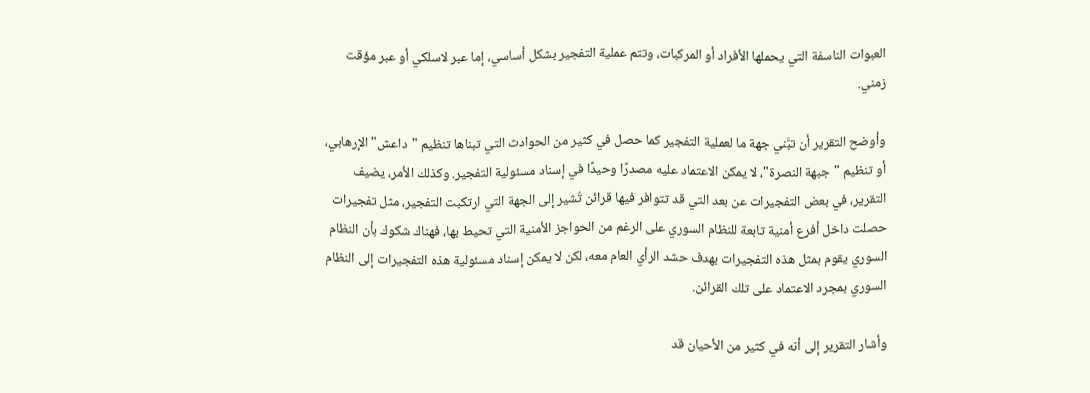العبوات الناسفة التي يحملها الأفراد أو المركبات، وتتم عملية التفجير بشكل أساسي، إما عبر لاسلكي أو عبر مؤقت زمني.

وأوضح التقرير أن تبَّني جهة ما لعملية التفجير كما حصل في كثير من الحوادث التي تبناها تنظيم "داعش" الإرهابي، أو تنظيم "جبهة النصرة"، لا يمكن الاعتماد عليه مصدرًا وحيدًا في إسناد مسئولية التفجير. وكذلك الأمر، يضيف التقرير، في بعض التفجيرات عن بعد التي قد تتوافر فيها قرائن تُشير إلى الجهة التي ارتكبت التفجير، مثل تفجيرات حصلت داخل أفرع أمنية تابعة للنظام السوري على الرغم من الحواجز الأمنية التي تحيط بها، فهناك شكوك بأن النظام السوري يقوم بمثل هذه التفجيرات بهدف حشد الرأي العام معه، لكن لا يمكن إسناد مسئولية هذه التفجيرات إلى النظام السوري بمجرد الاعتماد على تلك القرائن.

وأشار التقرير إلى أنه في كثير من الأحيان قد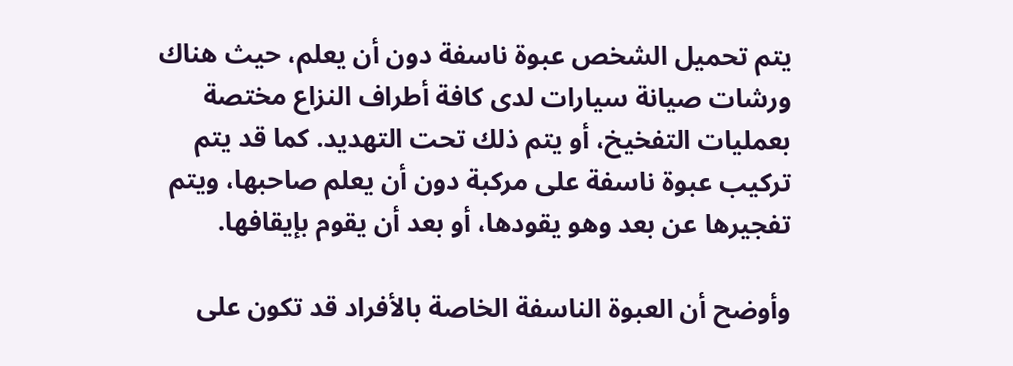يتم تحميل الشخص عبوة ناسفة دون أن يعلم، حيث هناك ورشات صيانة سيارات لدى كافة أطراف النزاع مختصة بعمليات التفخيخ، أو يتم ذلك تحت التهديد. كما قد يتم تركيب عبوة ناسفة على مركبة دون أن يعلم صاحبها، ويتم تفجيرها عن بعد وهو يقودها، أو بعد أن يقوم بإيقافها.

وأوضح أن العبوة الناسفة الخاصة بالأفراد قد تكون على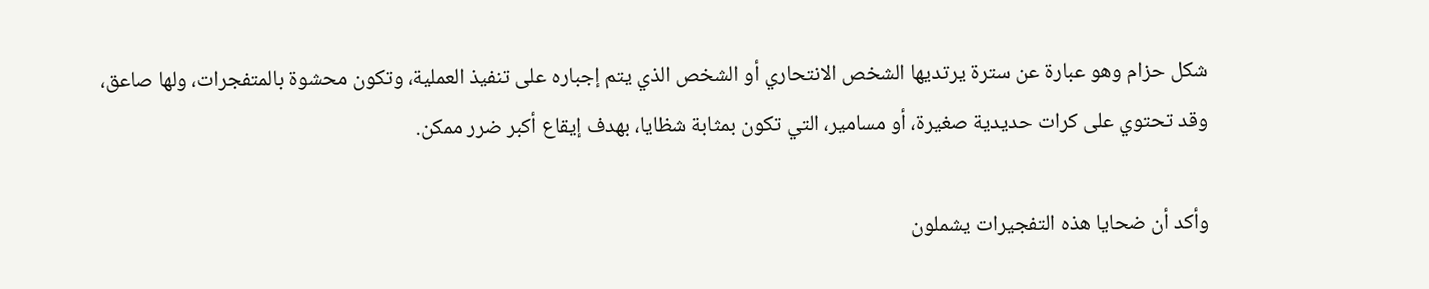شكل حزام وهو عبارة عن سترة يرتديها الشخص الانتحاري أو الشخص الذي يتم إجباره على تنفيذ العملية، وتكون محشوة بالمتفجرات، ولها صاعق، وقد تحتوي على كرات حديدية صغيرة، أو مسامير، التي تكون بمثابة شظايا، بهدف إيقاع أكبر ضرر ممكن.

وأكد أن ضحايا هذه التفجيرات يشملون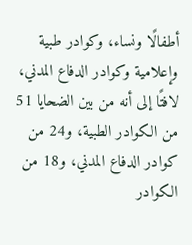أطفالًا ونساء، وكوادر طبية وإعلامية وكوادر الدفاع المدني، لافتًا إلى أنه من بين الضحايا 51 من الكوادر الطبية، و24 من كوادر الدفاع المدني، و18 من الكوادر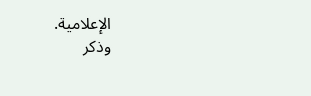الإعلامية.
وذكر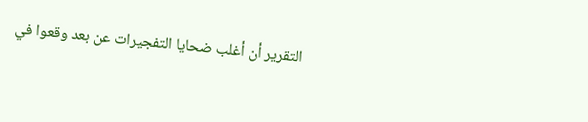التقرير أن أغلب ضحايا التفجيرات عن بعد وقعوا في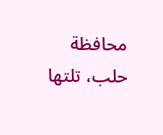محافظة حلب، تلتها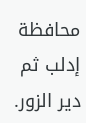محافظة إدلب ثم دير الزور.